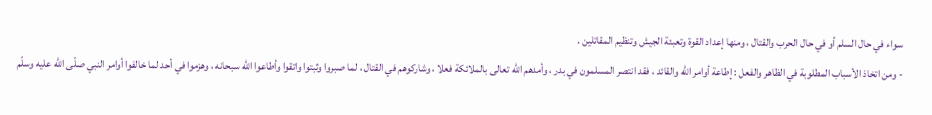سواء في حال السلم أو في حال الحرب والقتال ، ومنها إعداد القوة وتعبئة الجيش وتنظيم المقاتلين .
- ومن اتخاذ الأسباب المطلوبة في الظاهر والفعل : إطاعة أوامر اللّه والقائد ، فقد انتصر المسلمون في بدر ، وأمدهم اللّه تعالى بالملائكة فعلا ، وشاركوهم في القتال ، لما صبروا وثبتوا واتقوا وأطاعوا اللّه سبحانه ، وهزموا في أحد لما خالفوا أوامر النبي صلّى اللّه عليه وسلّم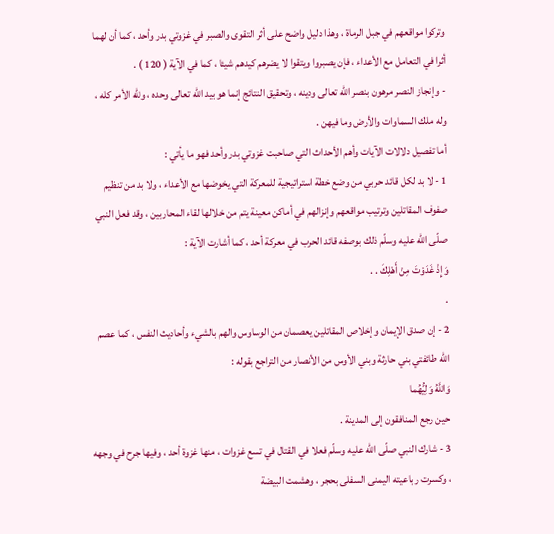وتركوا مواقعهم في جبل الرماة ، وهذا دليل واضح على أثر التقوى والصبر في غزوتي بدر وأحد ، كما أن لهما أثرا في التعامل مع الأعداء ، فإن يصبروا ويتقوا لا يضرهم كيدهم شيئا ، كما في الآية ( 120 ) .
- وإنجاز النصر مرهون بنصر اللّه تعالى ودينه ، وتحقيق النتائج إنما هو بيد اللّه تعالى وحده ، وللّه الأمر كله ، وله ملك السماوات والأرض وما فيهن .
أما تفصيل دلالات الآيات وأهم الأحداث التي صاحبت غزوتي بدر وأحد فهو ما يأتي :
1 - لا بد لكل قائد حربي من وضع خطة استراتيجية للمعركة التي يخوضها مع الأعداء ، ولا بد من تنظيم صفوف المقاتلين وترتيب مواقعهم وإنزالهم في أماكن معينة يتم من خلالها لقاء المحاربين ، وقد فعل النبي صلّى اللّه عليه وسلّم ذلك بوصفه قائد الحرب في معركة أحد ، كما أشارت الآية :
وَإِذْ غَدَوْتَ مِنْ أَهْلِكَ . .
.
2 - إن صدق الإيمان وإخلاص المقاتلين يعصمان من الوساوس والهم بالشيء وأحاديث النفس ، كما عصم اللّه طائفتي بني حارثة وبني الأوس من الأنصار من التراجع بقوله :
وَاللَّهُ وَلِيُّهُما
حين رجع المنافقون إلى المدينة .
3 - شارك النبي صلّى اللّه عليه وسلّم فعلا في القتال في تسع غزوات ، منها غزوة أحد ، وفيها جرح في وجهه ، وكسرت رباعيته اليمنى السفلى بحجر ، وهشمت البيضة